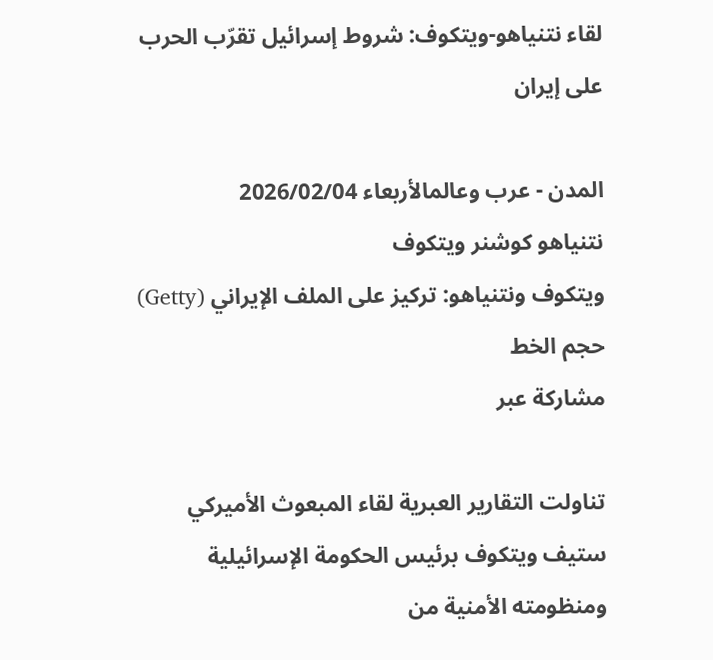لقاء نتنياهو-ويتكوف: شروط إسرائيل تقرّب الحرب على إيران

المدن - عرب وعالمالأربعاء 2026/02/04
نتنياهو كوشنر ويتكوف
ويتكوف ونتنياهو: تركيز على الملف الإيراني (Getty)
حجم الخط
مشاركة عبر

تناولت التقارير العبرية لقاء المبعوث الأميركي ستيف ويتكوف برئيس الحكومة الإسرائيلية ومنظومته الأمنية من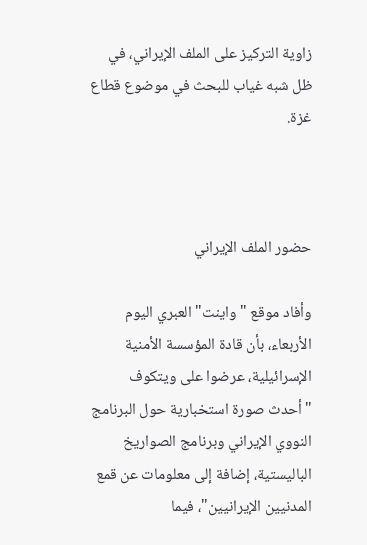زاوية التركيز على الملف الإيراني، في ظل شبه غياب للبحث في موضوع قطاع غزة.



حضور الملف الإيراني

وأفاد موقع "واينت" العبري اليوم الأربعاء، بأن قادة المؤسسة الأمنية الإسرائيلية، عرضوا على ويتكوف "أحدث صورة استخبارية حول البرنامج النووي الإيراني وبرنامج الصواريخ الباليستية، إضافة إلى معلومات عن قمع المدنيين الإيرانيين"، فيما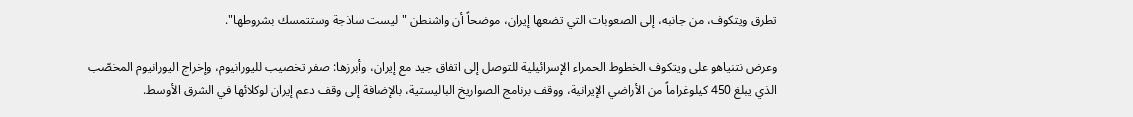تطرق ويتكوف، من جانبه، إلى الصعوبات التي تضعها إيران، موضحاً أن واشنطن "ليست ساذجة وستتمسك بشروطها".

وعرض نتنياهو على ويتكوف الخطوط الحمراء الإسرائيلية للتوصل إلى اتفاق جيد مع إيران، وأبرزها: صفر تخصيب لليورانيوم، وإخراج اليورانيوم المخصّب الذي يبلغ 450 كيلوغراماً من الأراضي الإيرانية، ووقف برنامج الصواريخ الباليستية، بالإضافة إلى وقف دعم إيران لوكلائها في الشرق الأوسط.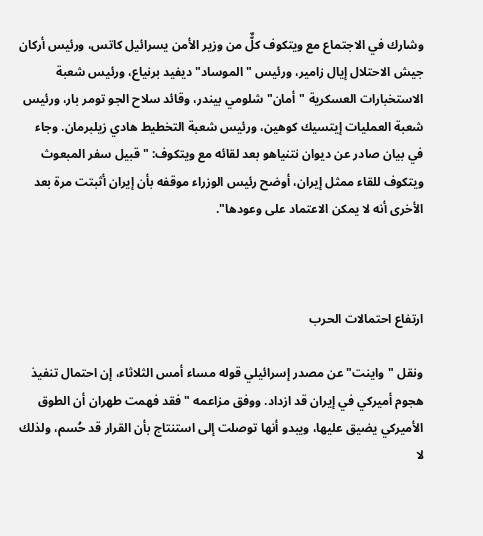وشارك في الاجتماع مع ويتكوف كلٌّ من وزير الأمن يسرائيل كاتس، ورئيس أركان جيش الاحتلال إيال زامير، ورئيس "الموساد" ديفيد برنياع، ورئيس شعبة الاستخبارات العسكرية "أمان" شلومي بيندر، وقائد سلاح الجو تومر بار، ورئيس شعبة العمليات إيتسيك كوهين، ورئيس شعبة التخطيط هادي زيلبرمان. وجاء في بيان صادر عن ديوان نتنياهو بعد لقائه مع ويتكوف: "قبيل سفر المبعوث ويتكوف للقاء ممثل إيران، أوضح رئيس الوزراء موقفه بأن إيران أثبتت مرة بعد الأخرى أنه لا يمكن الاعتماد على وعودها".



ارتفاع احتمالات الحرب

ونقل "واينت" عن مصدر إسرائيلي قوله مساء أمس الثلاثاء، إن احتمال تنفيذ هجوم أميركي في إيران قد ازداد. ووفق مزاعمه "فقد فهمت طهران أن الطوق الأميركي يضيق عليها، ويبدو أنها توصلت إلى استنتاج بأن القرار قد حُسم، ولذلك لا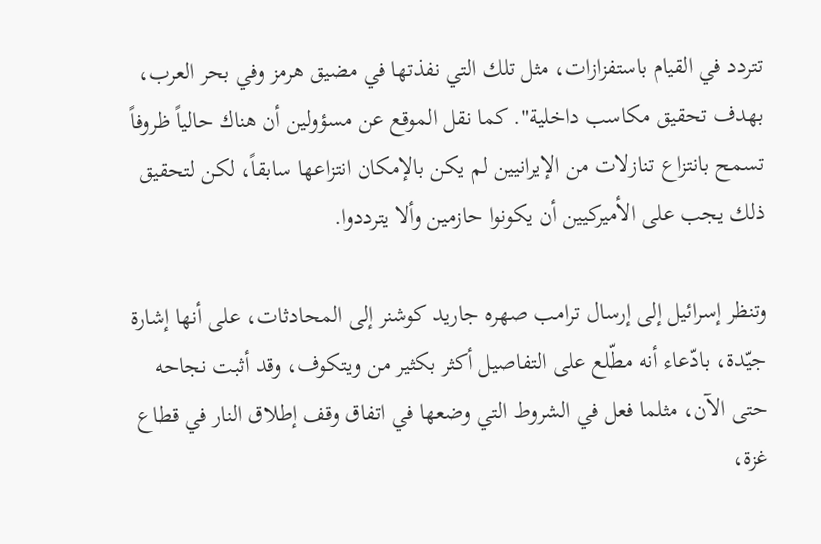تتردد في القيام باستفزازات، مثل تلك التي نفذتها في مضيق هرمز وفي بحر العرب، بهدف تحقيق مكاسب داخلية". كما نقل الموقع عن مسؤولين أن هناك حالياً ظروفاً تسمح بانتزاع تنازلات من الإيرانيين لم يكن بالإمكان انتزاعها سابقاً، لكن لتحقيق ذلك يجب على الأميركيين أن يكونوا حازمين وألا يترددوا.

وتنظر إسرائيل إلى إرسال ترامب صهره جاريد كوشنر إلى المحادثات، على أنها إشارة جيّدة، بادّعاء أنه مطّلع على التفاصيل أكثر بكثير من ويتكوف، وقد أثبت نجاحه حتى الآن، مثلما فعل في الشروط التي وضعها في اتفاق وقف إطلاق النار في قطاع غزة،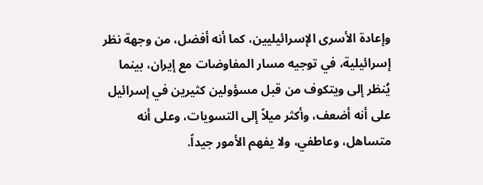وإعادة الأسرى الإسرائيليين، كما أنه أفضل، من وجهة نظر إسرائيلية، في توجيه مسار المفاوضات مع إيران، بينما يُنظر إلى ويتكوف من قبل مسؤولين كثيرين في إسرائيل على أنه أضعف، وأكثر ميلاً إلى التسويات، وعلى أنه متساهل، وعاطفي، ولا يفهم الأمور جيداً.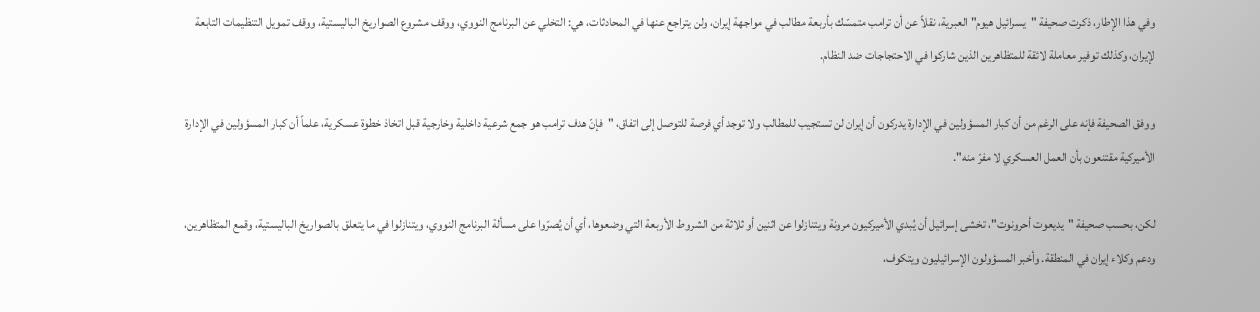وفي هذا الإطار، ذكرت صحيفة "يسرائيل هيوم" العبرية، نقلاً عن أن ترامب متمسّك بأربعة مطالب في مواجهة إيران، ولن يتراجع عنها في المحادثات، هي: التخلي عن البرنامج النووي، ووقف مشروع الصواريخ الباليستية، ووقف تمويل التنظيمات التابعة لإيران، وكذلك توفير معاملة لائقة للمتظاهرين الذين شاركوا في الاحتجاجات ضد النظام.

ووفق الصحيفة فإنه على الرغم من أن كبار المسؤولين في الإدارة يدركون أن إيران لن تستجيب للمطالب ولا توجد أي فرصة للتوصل إلى اتفاق، "فإنّ هدف ترامب هو جمع شرعية داخلية وخارجية قبل اتخاذ خطوة عسكرية، علماً أن كبار المسؤولين في الإدارة الأميركية مقتنعون بأن العمل العسكري لا مفرّ منه".

لكن، بحسب صحيفة "يديعوت أحرونوت"، تخشى إسرائيل أن يُبدي الأميركيون مرونة ويتنازلوا عن اثنين أو ثلاثة من الشروط الأربعة التي وضعوها، أي أن يُصرّوا على مسألة البرنامج النووي، ويتنازلوا في ما يتعلق بالصواريخ الباليستية، وقمع المتظاهرين، ودعم وكلاء إيران في المنطقة. وأخبر المسؤولون الإسرائيليون ويتكوف،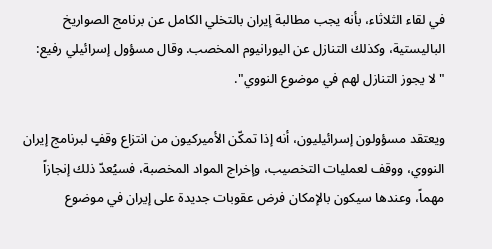في لقاء الثلاثاء، بأنه يجب مطالبة إيران بالتخلي الكامل عن برنامج الصواريخ الباليستية، وكذلك التنازل عن اليورانيوم المخصب. وقال مسؤول إسرائيلي رفيع: "لا يجوز التنازل لهم في موضوع النووي".

ويعتقد مسؤولون إسرائيليون، أنه إذا تمكّن الأميركيون من انتزاع وقفٍ لبرنامج إيران النووي، ووقف لعمليات التخصيب، وإخراج المواد المخصبة، فسيُعدّ ذلك إنجازاً مهماً، وعندها سيكون بالإمكان فرض عقوبات جديدة على إيران في موضوع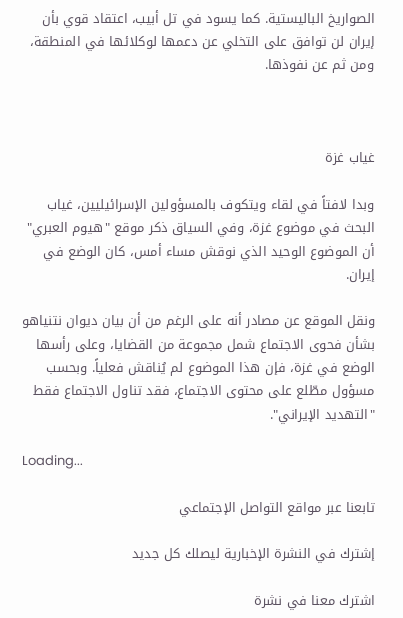الصواريخ الباليستية. كما يسود في تل أبيب، اعتقاد قوي بأن إيران لن توافق على التخلي عن دعمها لوكلائها في المنطقة، ومن ثم عن نفوذها.



غياب غزة

وبدا لافتاً في لقاء ويتكوف بالمسؤولين الإسرائيليين، غياب البحث في موضوع غزة، وفي السياق ذكر موقع "هيوم العبري" أن الموضوع الوحيد الذي نوقش مساء أمس، كان الوضع في إيران.

ونقل الموقع عن مصادر أنه على الرغم من أن بيان ديوان نتنياهو بشأن فحوى الاجتماع شمل مجموعة من القضايا، وعلى رأسها الوضع في غزة، فإن هذا الموضوع لم يُناقش فعلياً. وبحسب مسؤول مطّلع على محتوى الاجتماع، فقد تناول الاجتماع فقط "التهديد الإيراني".

Loading...

تابعنا عبر مواقع التواصل الإجتماعي

إشترك في النشرة الإخبارية ليصلك كل جديد

اشترك معنا في نشرة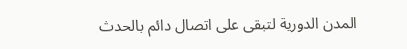المدن الدورية لتبقى على اتصال دائم بالحدث